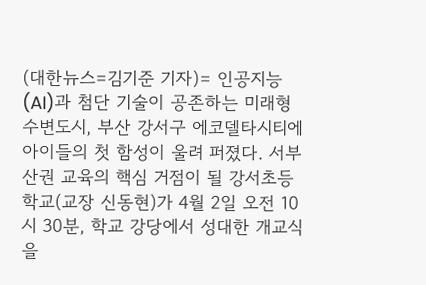(대한뉴스=김기준 기자)= 인공지능(AI)과 첨단 기술이 공존하는 미래형 수변도시, 부산 강서구 에코델타시티에 아이들의 첫 함성이 울려 퍼졌다. 서부산권 교육의 핵심 거점이 될 강서초등학교(교장 신동현)가 4월 2일 오전 10시 30분, 학교 강당에서 성대한 개교식을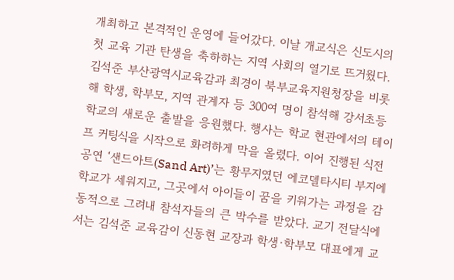개최하고 본격적인 운영에 들어갔다. 이날 개교식은 신도시의 첫 교육 기관 탄생을 축하하는 지역 사회의 열기로 뜨거웠다. 김석준 부산광역시교육감과 최경이 북부교육지원청장을 비롯해 학생, 학부모, 지역 관계자 등 300여 명이 참석해 강서초등학교의 새로운 출발을 응원했다. 행사는 학교 현관에서의 테이프 커팅식을 시작으로 화려하게 막을 올렸다. 이어 진행된 식전 공연 ‘샌드아트(Sand Art)’는 황무지였던 에코델타시티 부지에 학교가 세워지고, 그곳에서 아이들이 꿈을 키워가는 과정을 감동적으로 그려내 참석자들의 큰 박수를 받았다. 교기 전달식에서는 김석준 교육감이 신동현 교장과 학생·학부모 대표에게 교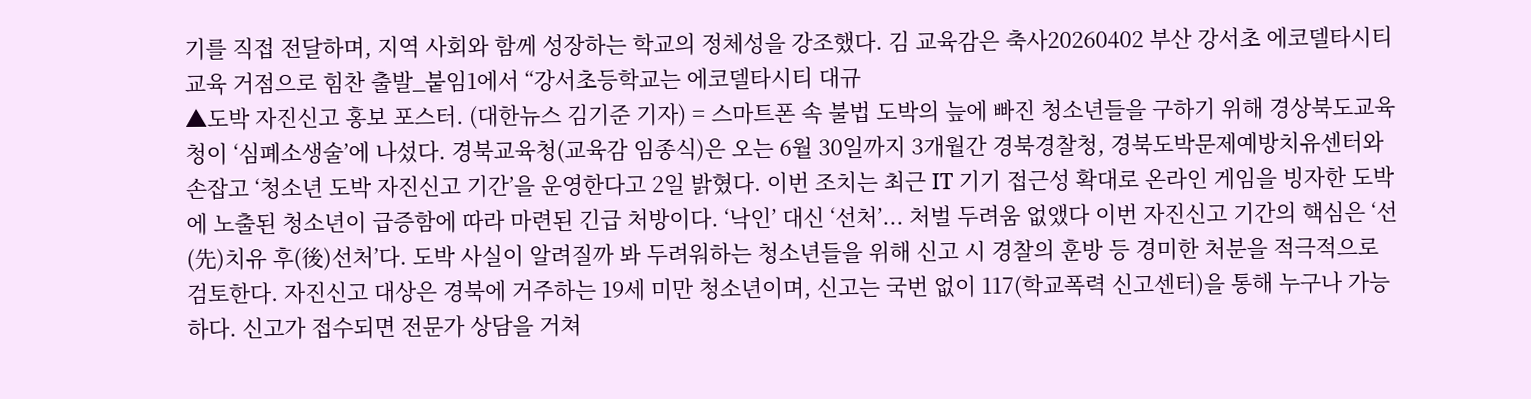기를 직접 전달하며, 지역 사회와 함께 성장하는 학교의 정체성을 강조했다. 김 교육감은 축사20260402 부산 강서초 에코델타시티 교육 거점으로 힘찬 출발_붙임1에서 “강서초등학교는 에코델타시티 대규
▲도박 자진신고 홍보 포스터. (대한뉴스 김기준 기자) = 스마트폰 속 불법 도박의 늪에 빠진 청소년들을 구하기 위해 경상북도교육청이 ‘심폐소생술’에 나섰다. 경북교육청(교육감 임종식)은 오는 6월 30일까지 3개월간 경북경찰청, 경북도박문제예방치유센터와 손잡고 ‘청소년 도박 자진신고 기간’을 운영한다고 2일 밝혔다. 이번 조치는 최근 IT 기기 접근성 확대로 온라인 게임을 빙자한 도박에 노출된 청소년이 급증함에 따라 마련된 긴급 처방이다. ‘낙인’ 대신 ‘선처’... 처벌 두려움 없앴다 이번 자진신고 기간의 핵심은 ‘선(先)치유 후(後)선처’다. 도박 사실이 알려질까 봐 두려워하는 청소년들을 위해 신고 시 경찰의 훈방 등 경미한 처분을 적극적으로 검토한다. 자진신고 대상은 경북에 거주하는 19세 미만 청소년이며, 신고는 국번 없이 117(학교폭력 신고센터)을 통해 누구나 가능하다. 신고가 접수되면 전문가 상담을 거쳐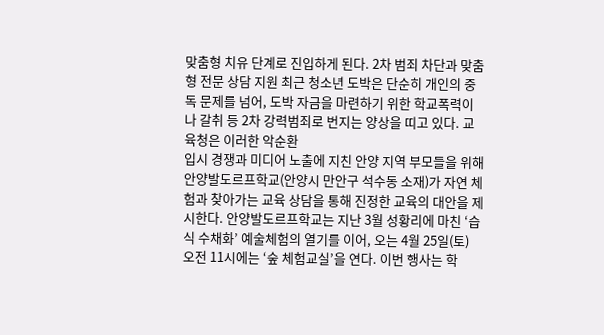맞춤형 치유 단계로 진입하게 된다. 2차 범죄 차단과 맞춤형 전문 상담 지원 최근 청소년 도박은 단순히 개인의 중독 문제를 넘어, 도박 자금을 마련하기 위한 학교폭력이나 갈취 등 2차 강력범죄로 번지는 양상을 띠고 있다. 교육청은 이러한 악순환
입시 경쟁과 미디어 노출에 지친 안양 지역 부모들을 위해 안양발도르프학교(안양시 만안구 석수동 소재)가 자연 체험과 찾아가는 교육 상담을 통해 진정한 교육의 대안을 제시한다. 안양발도르프학교는 지난 3월 성황리에 마친 ‘습식 수채화’ 예술체험의 열기를 이어, 오는 4월 25일(토) 오전 11시에는 ‘숲 체험교실’을 연다. 이번 행사는 학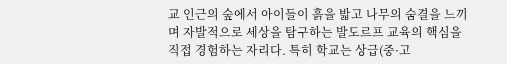교 인근의 숲에서 아이들이 흙을 밟고 나무의 숨결을 느끼며 자발적으로 세상을 탐구하는 발도르프 교육의 핵심을 직접 경험하는 자리다. 특히 학교는 상급(중·고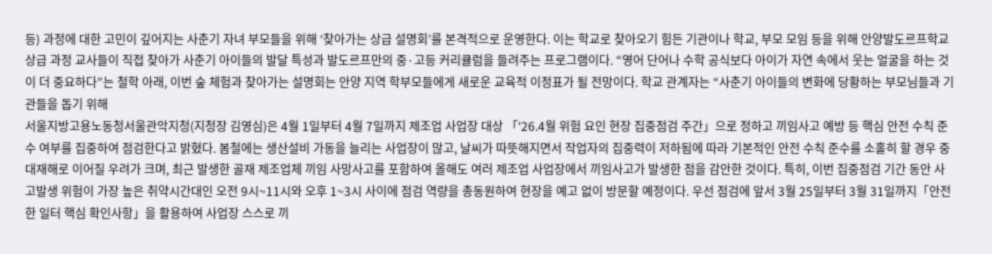등) 과정에 대한 고민이 깊어지는 사춘기 자녀 부모들을 위해 ‘찾아가는 상급 설명회’를 본격적으로 운영한다. 이는 학교로 찾아오기 힘든 기관이나 학교, 부모 모임 등을 위해 안양발도르프학교 상급 과정 교사들이 직접 찾아가 사춘기 아이들의 발달 특성과 발도르프만의 중·고등 커리큘럼을 들려주는 프로그램이다. “영어 단어나 수학 공식보다 아이가 자연 속에서 웃는 얼굴을 하는 것이 더 중요하다”는 철학 아래, 이번 숲 체험과 찾아가는 설명회는 안양 지역 학부모들에게 새로운 교육적 이정표가 될 전망이다. 학교 관계자는 “사춘기 아이들의 변화에 당황하는 부모님들과 기관들을 돕기 위해
서울지방고용노동청서울관악지청(지청장 김영심)은 4월 1일부터 4월 7일까지 제조업 사업장 대상 「‘26.4월 위험 요인 현장 집중점검 주간」으로 정하고 끼임사고 예방 등 핵심 안전 수칙 준수 여부를 집중하여 점검한다고 밝혔다. 봄철에는 생산설비 가동을 늘리는 사업장이 많고, 날씨가 따뜻해지면서 작업자의 집중력이 저하됨에 따라 기본적인 안전 수칙 준수를 소홀히 할 경우 중대재해로 이어질 우려가 크며, 최근 발생한 골재 제조업체 끼임 사망사고를 포함하여 올해도 여러 제조업 사업장에서 끼임사고가 발생한 점을 감안한 것이다. 특히, 이번 집중점검 기간 동안 사고발생 위험이 가장 높은 취약시간대인 오전 9시~11시와 오후 1~3시 사이에 점검 역량을 총동원하여 현장을 예고 없이 방문할 예정이다. 우선 점검에 앞서 3월 25일부터 3월 31일까지「안전한 일터 핵심 확인사항」을 활용하여 사업장 스스로 끼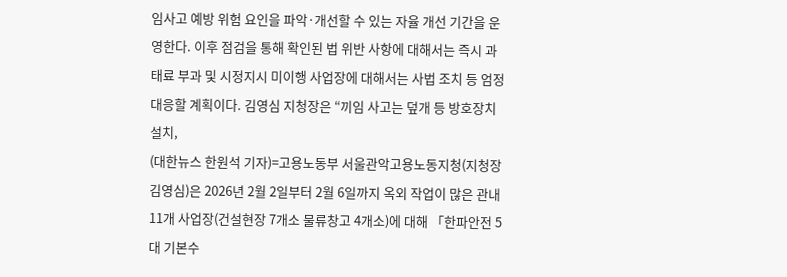임사고 예방 위험 요인을 파악·개선할 수 있는 자율 개선 기간을 운영한다. 이후 점검을 통해 확인된 법 위반 사항에 대해서는 즉시 과태료 부과 및 시정지시 미이행 사업장에 대해서는 사법 조치 등 엄정 대응할 계획이다. 김영심 지청장은 “끼임 사고는 덮개 등 방호장치 설치,
(대한뉴스 한원석 기자)=고용노동부 서울관악고용노동지청(지청장 김영심)은 2026년 2월 2일부터 2월 6일까지 옥외 작업이 많은 관내 11개 사업장(건설현장 7개소 물류창고 4개소)에 대해 「한파안전 5대 기본수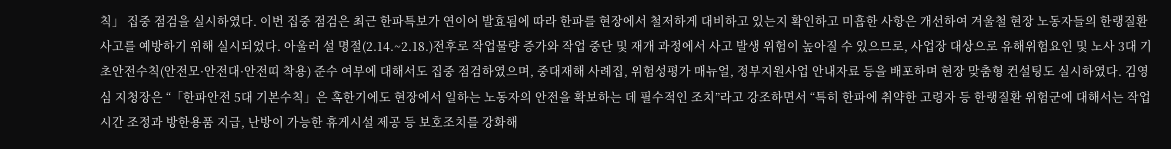칙」 집중 점검을 실시하였다. 이번 집중 점검은 최근 한파특보가 연이어 발효됨에 따라 한파를 현장에서 철저하게 대비하고 있는지 확인하고 미흡한 사항은 개선하여 겨울철 현장 노동자들의 한랭질환 사고를 예방하기 위해 실시되었다. 아울러 설 명절(2.14.~2.18.)전후로 작업물량 증가와 작업 중단 및 재개 과정에서 사고 발생 위험이 높아질 수 있으므로, 사업장 대상으로 유해위험요인 및 노사 3대 기초안전수칙(안전모·안전대·안전띠 착용) 준수 여부에 대해서도 집중 점검하였으며, 중대재해 사례집, 위험성평가 매뉴얼, 정부지원사업 안내자료 등을 배포하며 현장 맞춤형 컨설팅도 실시하였다. 김영심 지청장은 “「한파안전 5대 기본수칙」은 혹한기에도 현장에서 일하는 노동자의 안전을 확보하는 데 필수적인 조치”라고 강조하면서 “특히 한파에 취약한 고령자 등 한랭질환 위험군에 대해서는 작업시간 조정과 방한용품 지급, 난방이 가능한 휴게시설 제공 등 보호조치를 강화해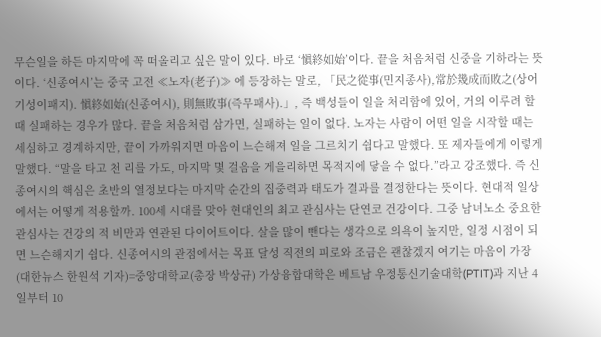무슨일을 하든 마지막에 꼭 떠올리고 싶은 말이 있다. 바로 ‘愼終如始’이다. 끝을 처음처럼 신중을 기하라는 뜻이다. ‘신종여시’는 중국 고전 ≪노자(老子)≫ 에 등장하는 말로, 「民之從事(민지종사),常於幾成而敗之(상어기성이패지). 愼終如始(신종여시), 則無敗事(즉무패사).」, 즉 백성들이 일을 처리함에 있어, 거의 이루려 할 때 실패하는 경우가 많다. 끝을 처음처럼 삼가면, 실패하는 일이 없다. 노자는 사람이 어떤 일을 시작할 때는 세심하고 경계하지만, 끝이 가까워지면 마음이 느슨해져 일을 그르치기 쉽다고 말했다. 또 제자들에게 이렇게 말했다. “말을 타고 천 리를 가도, 마지막 몇 걸음을 게을리하면 목적지에 닿을 수 없다.”라고 강조했다. 즉 신종여시의 핵심은 초반의 열정보다는 마지막 순간의 집중력과 태도가 결과를 결정한다는 뜻이다. 현대적 일상에서는 어떻게 적용할까. 100세 시대를 맞아 현대인의 최고 관심사는 단연코 건강이다. 그중 남녀노소 중요한 관심사는 건강의 적 비만과 연관된 다이어트이다. 살을 많이 뺀다는 생각으로 의욕이 높지만, 일정 시점이 되면 느슨해지기 쉽다. 신종여시의 관점에서는 목표 달성 직전의 피로와 조금은 괜찮겠지 여기는 마음이 가장
(대한뉴스 한원석 기자)=중앙대학교(총장 박상규) 가상융합대학은 베트남 우정통신기술대학(PTIT)과 지난 4일부터 10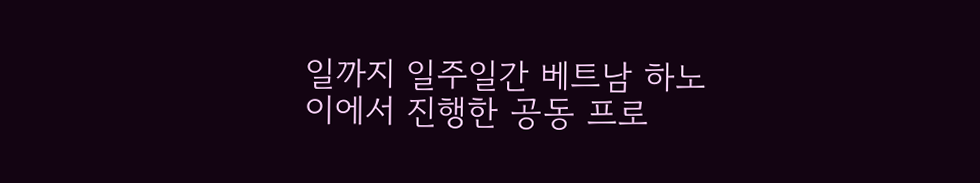일까지 일주일간 베트남 하노이에서 진행한 공동 프로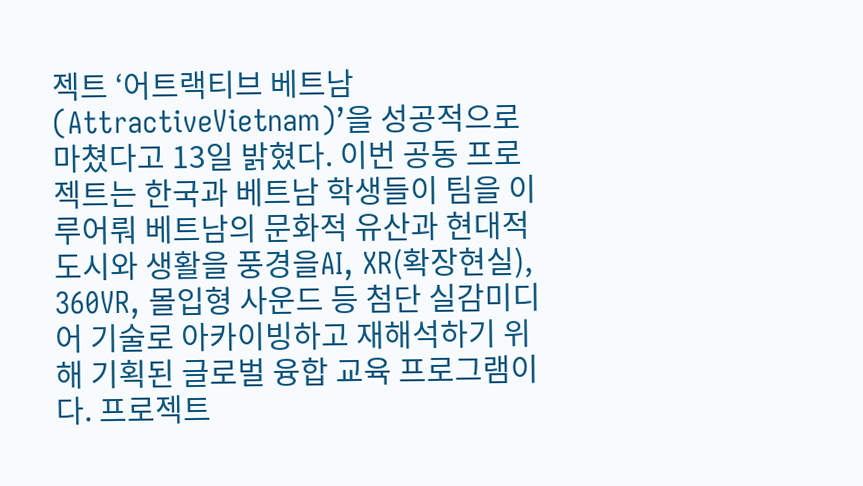젝트 ‘어트랙티브 베트남(AttractiveVietnam)’을 성공적으로 마쳤다고 13일 밝혔다. 이번 공동 프로젝트는 한국과 베트남 학생들이 팀을 이루어뤄 베트남의 문화적 유산과 현대적 도시와 생활을 풍경을AI, XR(확장현실), 360VR, 몰입형 사운드 등 첨단 실감미디어 기술로 아카이빙하고 재해석하기 위해 기획된 글로벌 융합 교육 프로그램이다. 프로젝트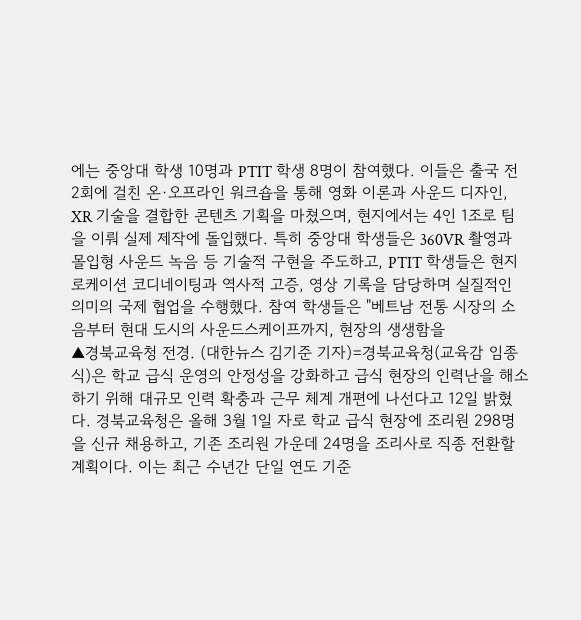에는 중앙대 학생 10명과 PTIT 학생 8명이 참여했다. 이들은 출국 전 2회에 걸친 온·오프라인 워크숍을 통해 영화 이론과 사운드 디자인, XR 기술을 결합한 콘텐츠 기획을 마쳤으며, 현지에서는 4인 1조로 팀을 이뤄 실제 제작에 돌입했다. 특히 중앙대 학생들은 360VR 촬영과 몰입형 사운드 녹음 등 기술적 구현을 주도하고, PTIT 학생들은 현지 로케이션 코디네이팅과 역사적 고증, 영상 기록을 담당하며 실질적인 의미의 국제 협업을 수행했다. 참여 학생들은 "베트남 전통 시장의 소음부터 현대 도시의 사운드스케이프까지, 현장의 생생함을
▲경북교육청 전경. (대한뉴스 김기준 기자)=경북교육청(교육감 임종식)은 학교 급식 운영의 안정성을 강화하고 급식 현장의 인력난을 해소하기 위해 대규모 인력 확충과 근무 체계 개편에 나선다고 12일 밝혔다. 경북교육청은 올해 3월 1일 자로 학교 급식 현장에 조리원 298명을 신규 채용하고, 기존 조리원 가운데 24명을 조리사로 직종 전환할 계획이다. 이는 최근 수년간 단일 연도 기준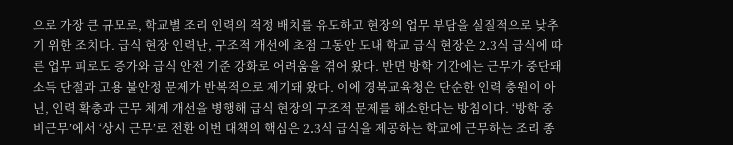으로 가장 큰 규모로, 학교별 조리 인력의 적정 배치를 유도하고 현장의 업무 부담을 실질적으로 낮추기 위한 조치다. 급식 현장 인력난, 구조적 개선에 초점 그동안 도내 학교 급식 현장은 2․3식 급식에 따른 업무 피로도 증가와 급식 안전 기준 강화로 어려움을 겪어 왔다. 반면 방학 기간에는 근무가 중단돼 소득 단절과 고용 불안정 문제가 반복적으로 제기돼 왔다. 이에 경북교육청은 단순한 인력 충원이 아닌, 인력 확충과 근무 체계 개선을 병행해 급식 현장의 구조적 문제를 해소한다는 방침이다. ‘방학 중 비근무’에서 ‘상시 근무’로 전환 이번 대책의 핵심은 2․3식 급식을 제공하는 학교에 근무하는 조리 종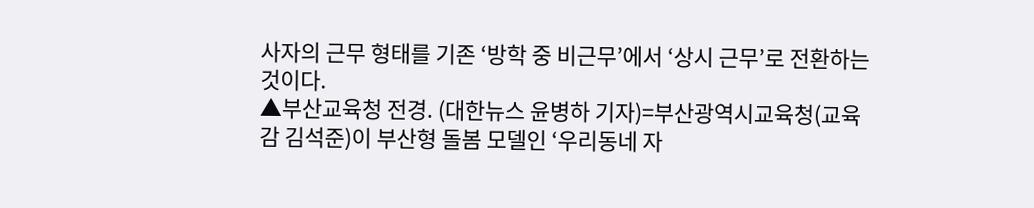사자의 근무 형태를 기존 ‘방학 중 비근무’에서 ‘상시 근무’로 전환하는 것이다.
▲부산교육청 전경. (대한뉴스 윤병하 기자)=부산광역시교육청(교육감 김석준)이 부산형 돌봄 모델인 ‘우리동네 자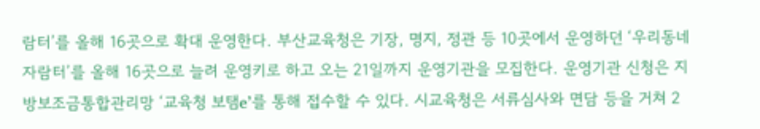람터’를 올해 16곳으로 확대 운영한다. 부산교육청은 기장, 명지, 정관 등 10곳에서 운영하던 ‘우리동네 자람터’를 올해 16곳으로 늘려 운영키로 하고 오는 21일까지 운영기관을 모집한다. 운영기관 신청은 지방보조금통합관리망 ‘교육청 보탬e’를 통해 접수할 수 있다. 시교육청은 서류심사와 면담 등을 거쳐 2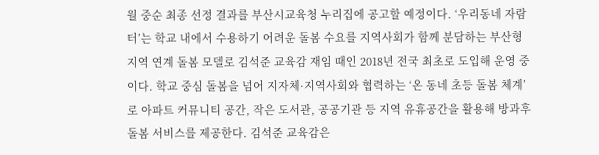월 중순 최종 선정 결과를 부산시교육청 누리집에 공고할 예정이다. ‘우리동네 자람터’는 학교 내에서 수용하기 어려운 돌봄 수요를 지역사회가 함께 분담하는 부산형 지역 연계 돌봄 모델로 김석준 교육감 재임 때인 2018년 전국 최초로 도입해 운영 중이다. 학교 중심 돌봄을 넘어 지자체·지역사회와 협력하는 ‘온 동네 초등 돌봄 체계’로 아파트 커뮤니티 공간, 작은 도서관, 공공기관 등 지역 유휴공간을 활용해 방과후 돌봄 서비스를 제공한다. 김석준 교육감은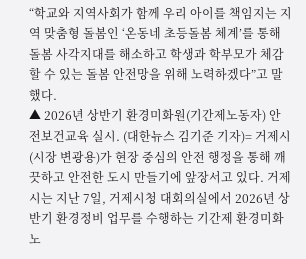“학교와 지역사회가 함께 우리 아이를 책임지는 지역 맞춤형 돌봄인 ‘온동네 초등돌봄 체계’를 통해 돌봄 사각지대를 해소하고 학생과 학부모가 체감할 수 있는 돌봄 안전망을 위해 노력하겠다”고 말했다.
▲ 2026년 상반기 환경미화원(기간제노동자) 안전보건교육 실시. (대한뉴스 김기준 기자)= 거제시(시장 변광용)가 현장 중심의 안전 행정을 통해 깨끗하고 안전한 도시 만들기에 앞장서고 있다. 거제시는 지난 7일, 거제시청 대회의실에서 2026년 상반기 환경정비 업무를 수행하는 기간제 환경미화 노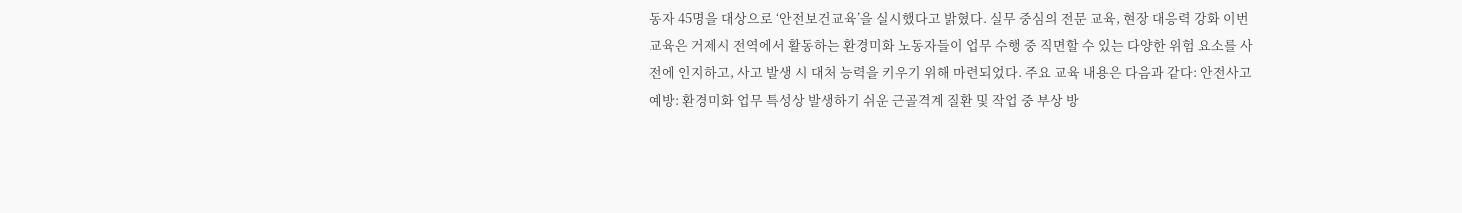동자 45명을 대상으로 ‘안전보건교육’을 실시했다고 밝혔다. 실무 중심의 전문 교육, 현장 대응력 강화 이번 교육은 거제시 전역에서 활동하는 환경미화 노동자들이 업무 수행 중 직면할 수 있는 다양한 위험 요소를 사전에 인지하고, 사고 발생 시 대처 능력을 키우기 위해 마련되었다. 주요 교육 내용은 다음과 같다: 안전사고 예방: 환경미화 업무 특성상 발생하기 쉬운 근골격계 질환 및 작업 중 부상 방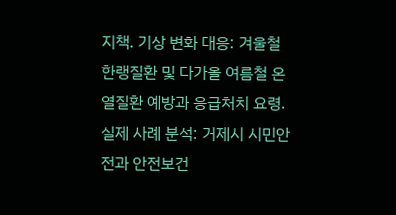지책. 기상 변화 대응: 겨울철 한랭질환 및 다가올 여름철 온열질환 예방과 응급처치 요령. 실제 사례 분석: 거제시 시민안전과 안전보건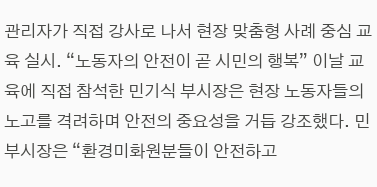관리자가 직접 강사로 나서 현장 맞춤형 사례 중심 교육 실시. “노동자의 안전이 곧 시민의 행복” 이날 교육에 직접 참석한 민기식 부시장은 현장 노동자들의 노고를 격려하며 안전의 중요성을 거듭 강조했다. 민 부시장은 “환경미화원분들이 안전하고